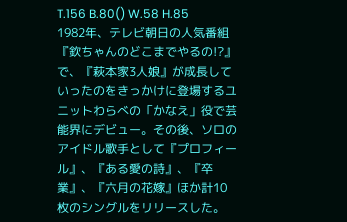T.156 B.80() W.58 H.85
1982年、テレビ朝日の人気番組『欽ちゃんのどこまでやるの!?』で、『萩本家3人娘』が成長していったのをきっかけに登場するユニットわらべの「かなえ」役で芸能界にデビュー。その後、ソロのアイドル歌手として『プロフィール』、『ある愛の詩』、『卒業』、『六月の花嫁』ほか計10枚のシングルをリリースした。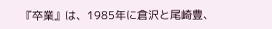『卒業』は、1985年に倉沢と尾崎豊、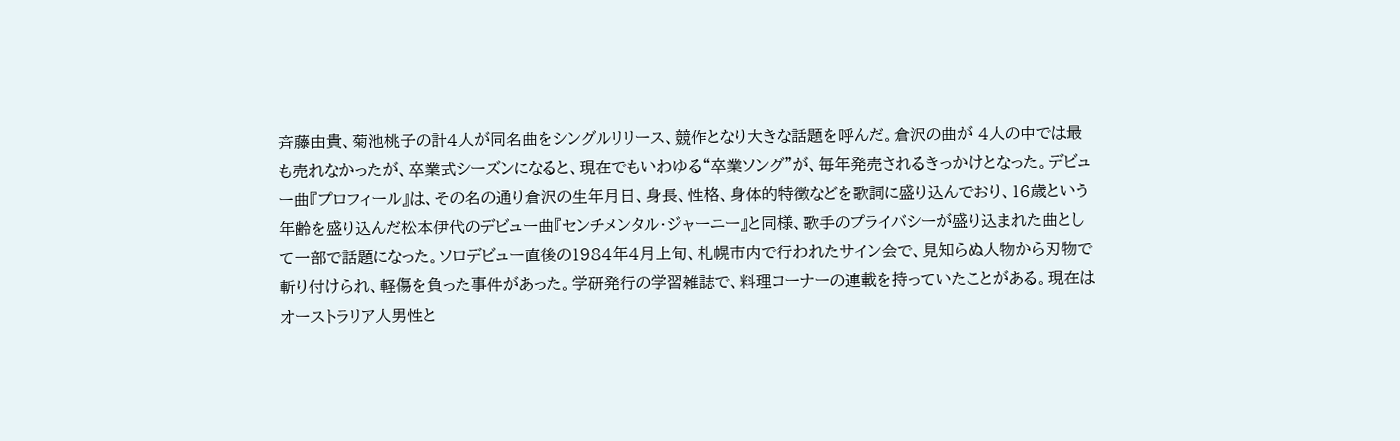斉藤由貴、菊池桃子の計4人が同名曲をシングルリリース、競作となり大きな話題を呼んだ。倉沢の曲が 4人の中では最も売れなかったが、卒業式シーズンになると、現在でもいわゆる“卒業ソング”が、毎年発売されるきっかけとなった。デビュー曲『プロフィール』は、その名の通り倉沢の生年月日、身長、性格、身体的特徴などを歌詞に盛り込んでおり、16歳という年齢を盛り込んだ松本伊代のデビュー曲『センチメンタル・ジャーニー』と同様、歌手のプライバシーが盛り込まれた曲として一部で話題になった。ソロデビュー直後の1984年4月上旬、札幌市内で行われたサイン会で、見知らぬ人物から刃物で斬り付けられ、軽傷を負った事件があった。学研発行の学習雑誌で、料理コーナーの連載を持っていたことがある。現在はオーストラリア人男性と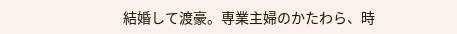結婚して渡豪。専業主婦のかたわら、時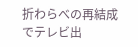折わらべの再結成でテレビ出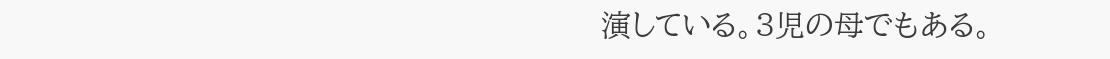演している。3児の母でもある。